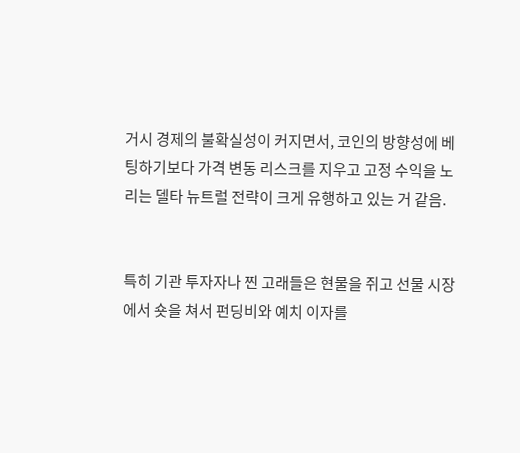거시 경제의 불확실성이 커지면서, 코인의 방향성에 베팅하기보다 가격 변동 리스크를 지우고 고정 수익을 노리는 델타 뉴트럴 전략이 크게 유행하고 있는 거 같음.


특히 기관 투자자나 찐 고래들은 현물을 쥐고 선물 시장에서 숏을 쳐서 펀딩비와 예치 이자를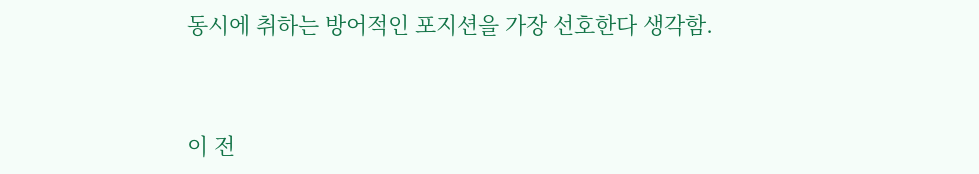동시에 취하는 방어적인 포지션을 가장 선호한다 생각함.


이 전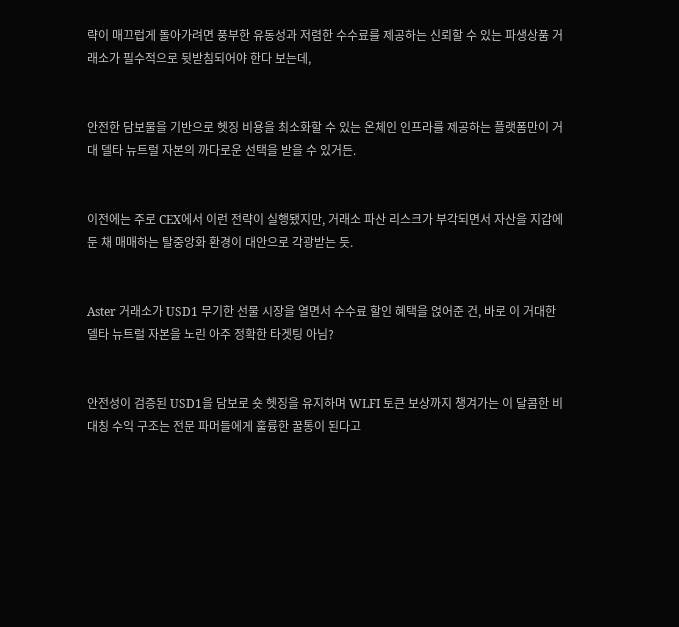략이 매끄럽게 돌아가려면 풍부한 유동성과 저렴한 수수료를 제공하는 신뢰할 수 있는 파생상품 거래소가 필수적으로 뒷받침되어야 한다 보는데,


안전한 담보물을 기반으로 헷징 비용을 최소화할 수 있는 온체인 인프라를 제공하는 플랫폼만이 거대 델타 뉴트럴 자본의 까다로운 선택을 받을 수 있거든.


이전에는 주로 CEX에서 이런 전략이 실행됐지만, 거래소 파산 리스크가 부각되면서 자산을 지갑에 둔 채 매매하는 탈중앙화 환경이 대안으로 각광받는 듯.


Aster 거래소가 USD1 무기한 선물 시장을 열면서 수수료 할인 혜택을 얹어준 건, 바로 이 거대한 델타 뉴트럴 자본을 노린 아주 정확한 타겟팅 아님?


안전성이 검증된 USD1을 담보로 숏 헷징을 유지하며 WLFI 토큰 보상까지 챙겨가는 이 달콤한 비대칭 수익 구조는 전문 파머들에게 훌륭한 꿀통이 된다고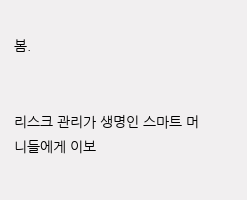봄.


리스크 관리가 생명인 스마트 머니들에게 이보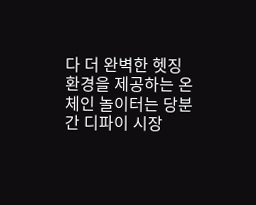다 더 완벽한 헷징 환경을 제공하는 온체인 놀이터는 당분간 디파이 시장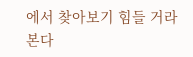에서 찾아보기 힘들 거라 본다